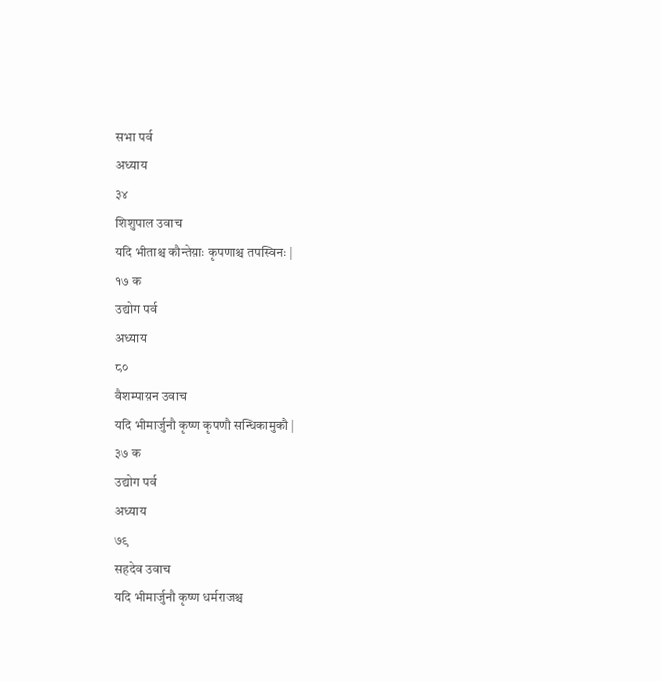सभा पर्व
अध्याय
३४
शिशुपाल उवाच
यदि भीताश्च कौन्तेय़ाः कृपणाश्च तपस्विनः |
१७ क
उद्योग पर्व
अध्याय
८०
वैशम्पाय़न उवाच
यदि भीमार्जुनौ कृष्ण कृपणौ सन्धिकामुकौ |
३७ क
उद्योग पर्व
अध्याय
७९
सहदेव उवाच
यदि भीमार्जुनौ कृष्ण धर्मराजश्च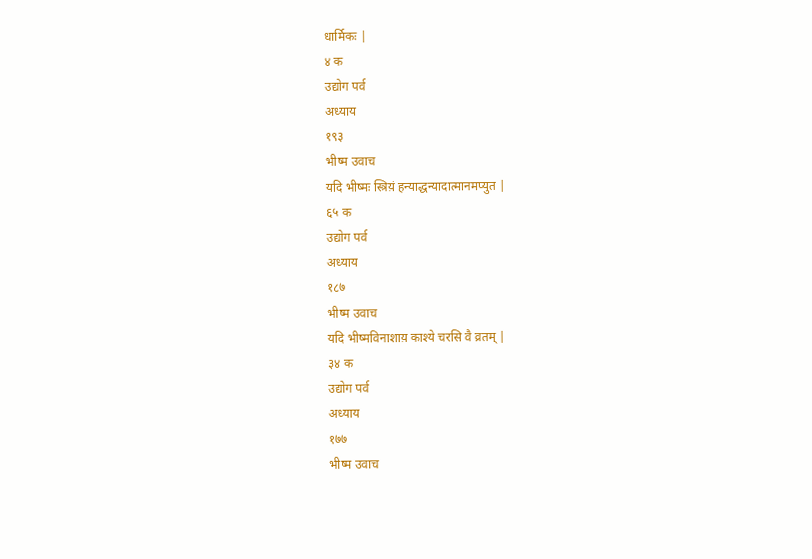धार्मिकः |
४ क
उद्योग पर्व
अध्याय
१९३
भीष्म उवाच
यदि भीष्मः स्त्रिय़ं हन्याद्धन्यादात्मानमप्युत |
६५ क
उद्योग पर्व
अध्याय
१८७
भीष्म उवाच
यदि भीष्मविनाशाय़ काश्ये चरसि वै व्रतम् |
३४ क
उद्योग पर्व
अध्याय
१७७
भीष्म उवाच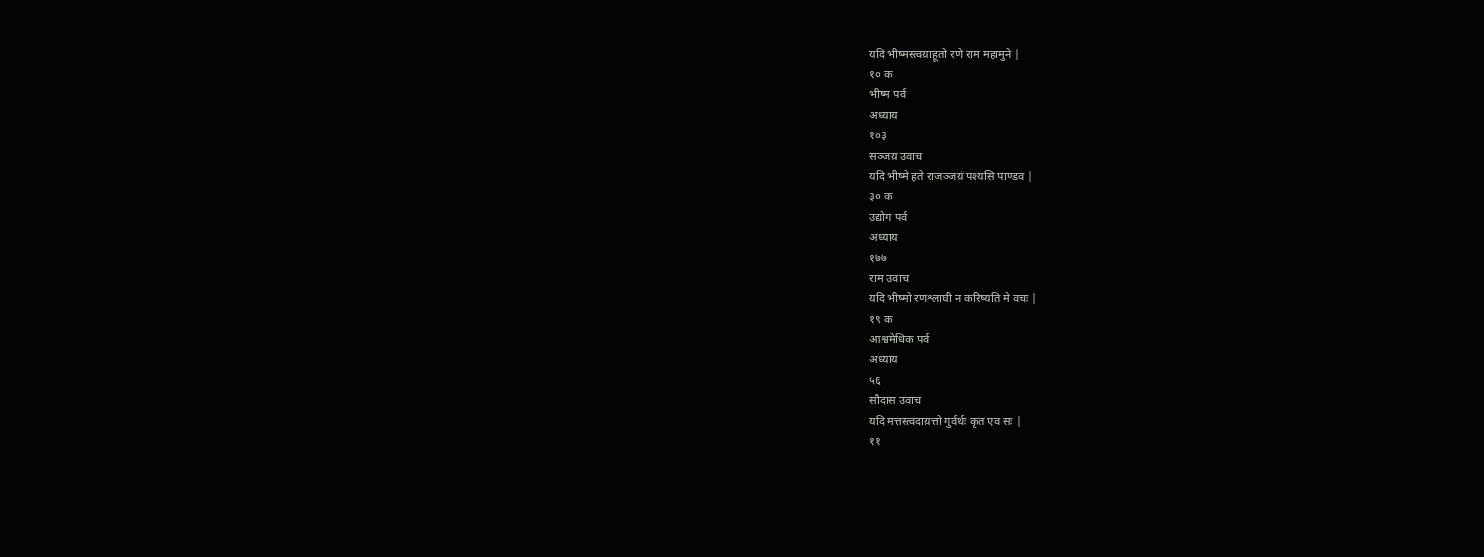यदि भीष्मस्त्वय़ाहूतो रणे राम महामुने |
१० क
भीष्म पर्व
अध्याय
१०३
सञ्जय़ उवाच
यदि भीष्मे हते राजञ्जय़ं पश्यसि पाण्डव |
३० क
उद्योग पर्व
अध्याय
१७७
राम उवाच
यदि भीष्मो रणश्लाघी न करिष्यति मे वचः |
१९ क
आश्वमेधिक पर्व
अध्याय
५६
सौदास उवाच
यदि मत्तस्त्वदाय़त्तो गुर्वर्थः कृत एव सः |
११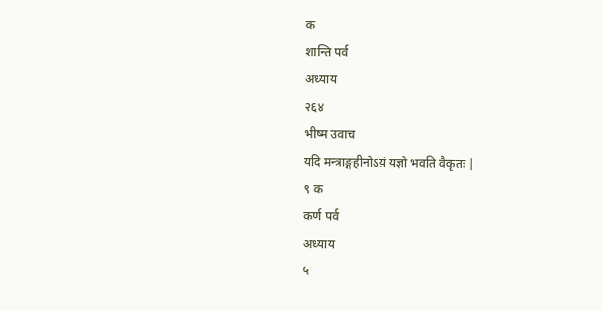क
शान्ति पर्व
अध्याय
२६४
भीष्म उवाच
यदि मन्त्राङ्गहीनोऽय़ं यज्ञो भवति वैकृतः |
९ क
कर्ण पर्व
अध्याय
५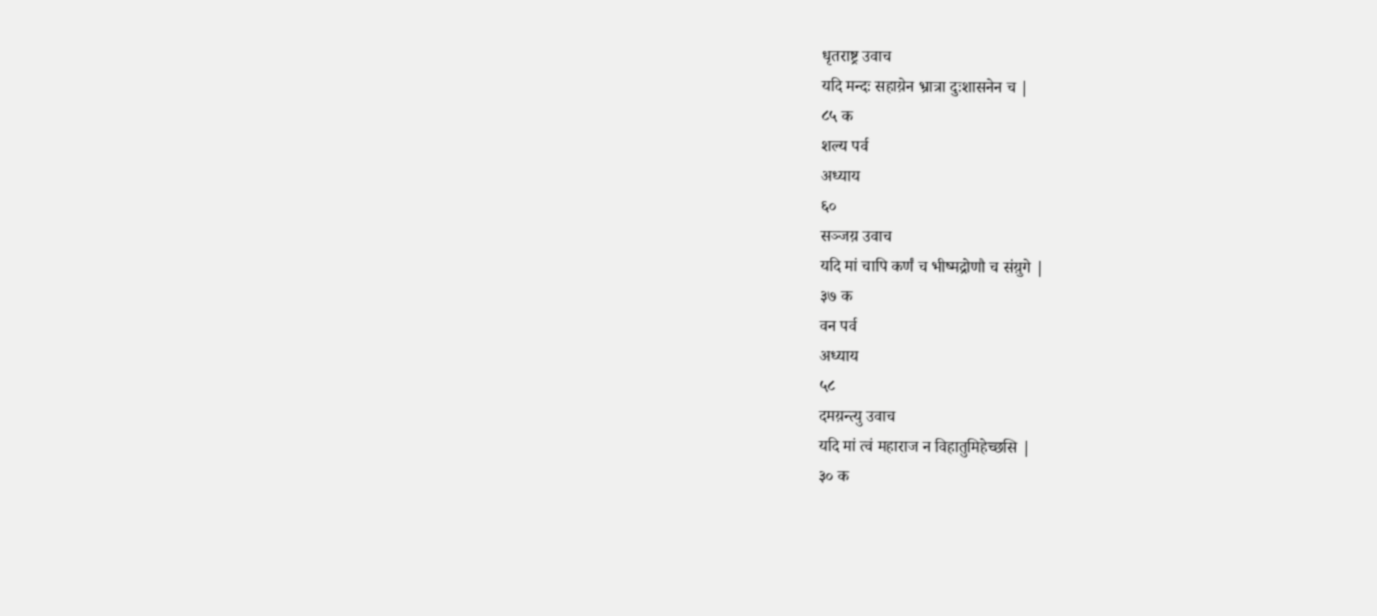धृतराष्ट्र उवाच
यदि मन्दः सहाय़ेन भ्रात्रा दुःशासनेन च |
८५ क
शल्य पर्व
अध्याय
६०
सञ्जय़ उवाच
यदि मां चापि कर्णं च भीष्मद्रोणौ च संय़ुगे |
३७ क
वन पर्व
अध्याय
५८
दमय़न्त्यु उवाच
यदि मां त्वं महाराज न विहातुमिहेच्छसि |
३० क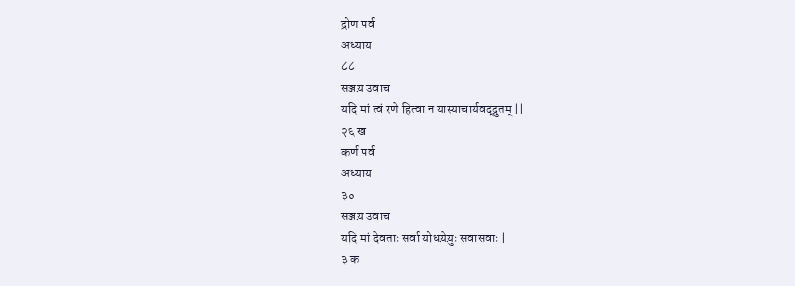द्रोण पर्व
अध्याय
८८
सञ्जय़ उवाच
यदि मां त्वं रणे हित्वा न यास्याचार्यवद्द्रुतम् ||
२६ ख
कर्ण पर्व
अध्याय
३०
सञ्जय़ उवाच
यदि मां देवताः सर्वा योधय़ेय़ुः सवासवाः |
३ क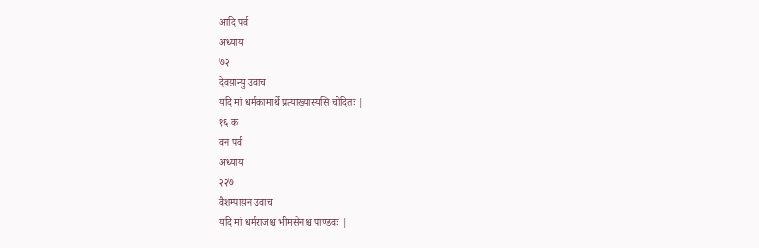आदि पर्व
अध्याय
७२
देवय़ान्यु उवाच
यदि मां धर्मकामार्थे प्रत्याख्यास्यसि चोदितः |
१६ क
वन पर्व
अध्याय
२२७
वैशम्पाय़न उवाच
यदि मां धर्मराजश्च भीमसेनश्च पाण्डवः |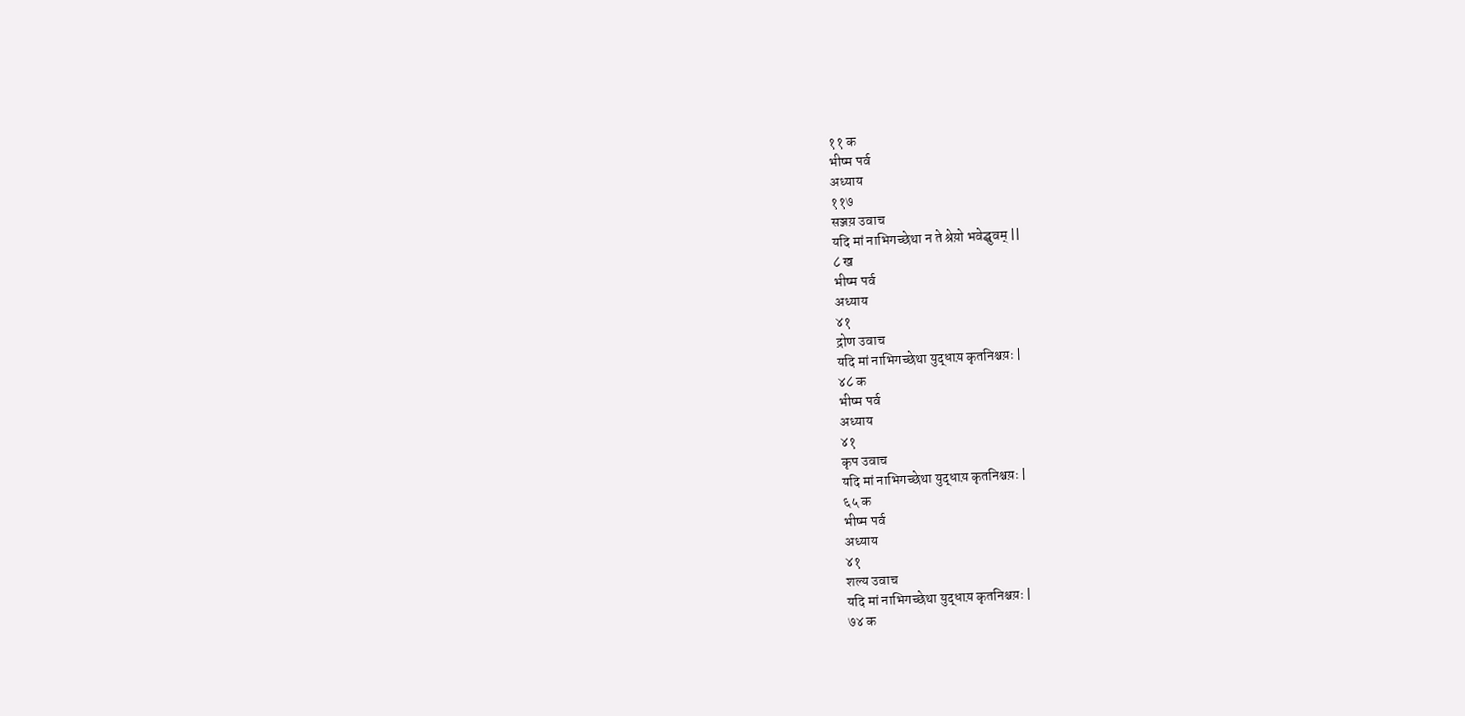११ क
भीष्म पर्व
अध्याय
११७
सञ्जय़ उवाच
यदि मां नाभिगच्छेथा न ते श्रेय़ो भवेद्ध्रुवम् ||
८ ख
भीष्म पर्व
अध्याय
४१
द्रोण उवाच
यदि मां नाभिगच्छेथा युद्धाय़ कृतनिश्चय़ः |
४८ क
भीष्म पर्व
अध्याय
४१
कृप उवाच
यदि मां नाभिगच्छेथा युद्धाय़ कृतनिश्चय़ः |
६५ क
भीष्म पर्व
अध्याय
४१
शल्य उवाच
यदि मां नाभिगच्छेथा युद्धाय़ कृतनिश्चय़ः |
७४ क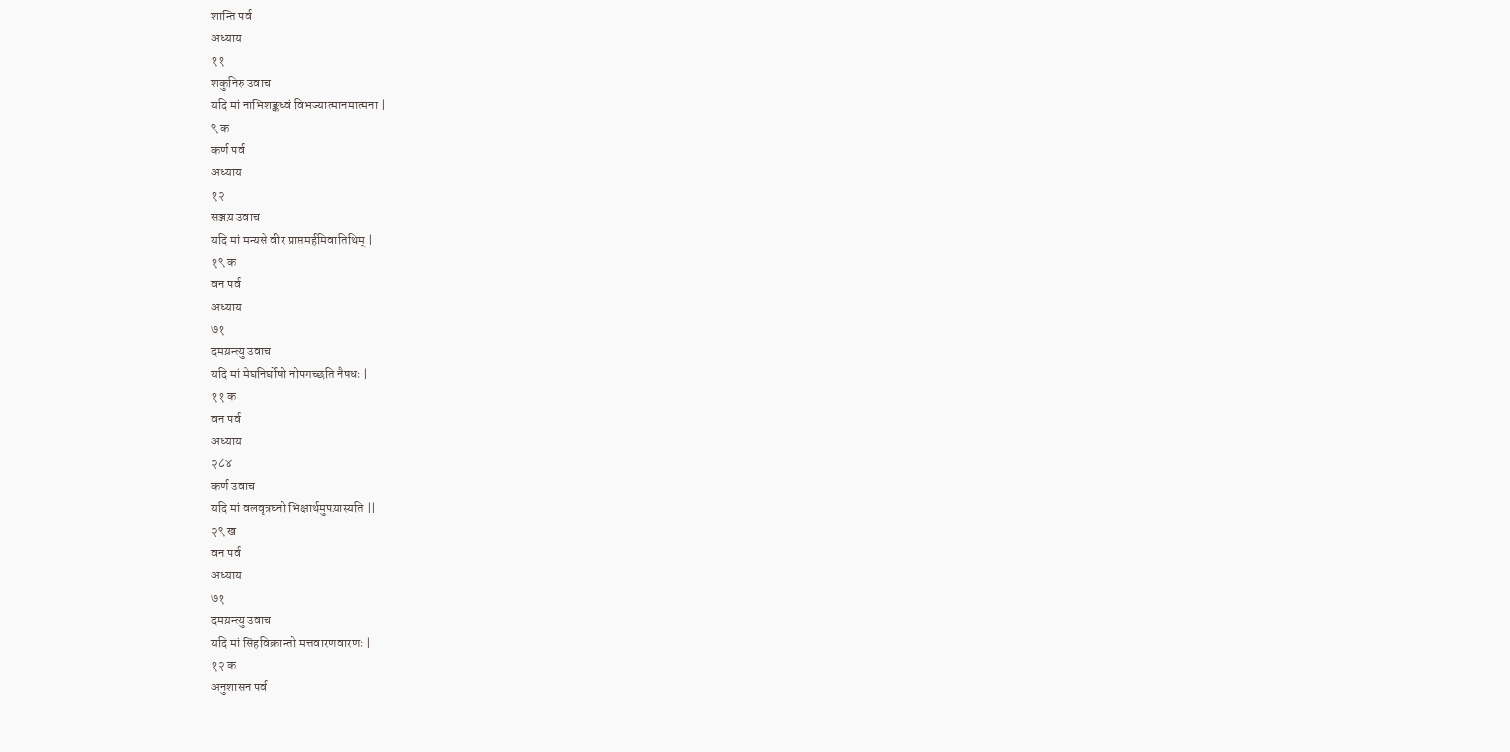शान्ति पर्व
अध्याय
११
शकुनिरु उवाच
यदि मां नाभिशङ्कध्वं विभज्यात्मानमात्मना |
९ क
कर्ण पर्व
अध्याय
१२
सञ्जय़ उवाच
यदि मां मन्यसे वीर प्राप्तमर्हमिवातिथिम् |
१९ क
वन पर्व
अध्याय
७१
दमय़न्त्यु उवाच
यदि मां मेघनिर्घोषो नोपगच्छति नैषधः |
११ क
वन पर्व
अध्याय
२८४
कर्ण उवाच
यदि मां वलवृत्रघ्नो भिक्षार्थमुपय़ास्यति ||
२९ ख
वन पर्व
अध्याय
७१
दमय़न्त्यु उवाच
यदि मां सिंहविक्रान्तो मत्तवारणवारणः |
१२ क
अनुशासन पर्व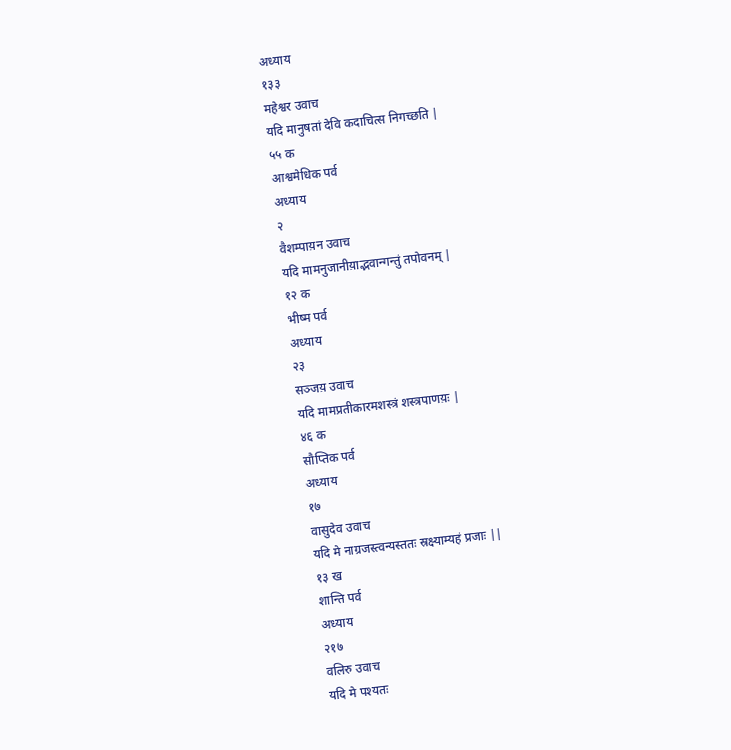अध्याय
१३३
महेश्वर उवाच
यदि मानुषतां देवि कदाचित्स निगच्छति |
५५ क
आश्वमेधिक पर्व
अध्याय
२
वैशम्पाय़न उवाच
यदि मामनुजानीय़ाद्भवान्गन्तुं तपोवनम् |
१२ क
भीष्म पर्व
अध्याय
२३
सञ्जय़ उवाच
यदि मामप्रतीकारमशस्त्रं शस्त्रपाणय़ः |
४६ क
सौप्तिक पर्व
अध्याय
१७
वासुदेव उवाच
यदि मे नाग्रजस्त्वन्यस्ततः स्रक्ष्याम्यहं प्रजाः ||
१३ ख
शान्ति पर्व
अध्याय
२१७
वलिरु उवाच
यदि मे पश्यतः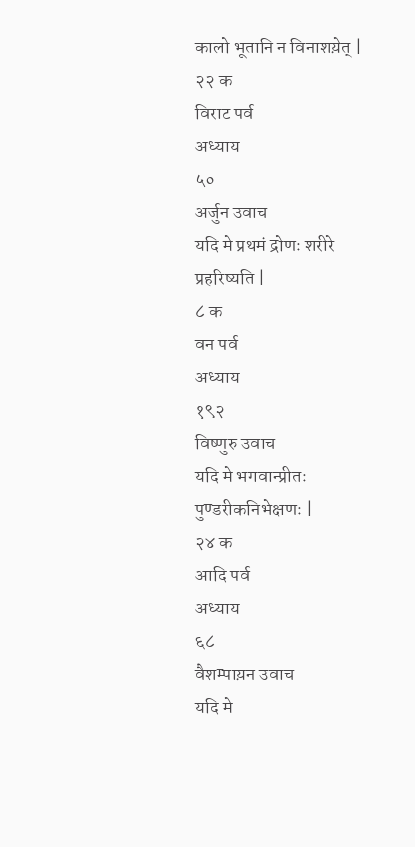कालो भूतानि न विनाशय़ेत् |
२२ क
विराट पर्व
अध्याय
५०
अर्जुन उवाच
यदि मे प्रथमं द्रोणः शरीरे प्रहरिष्यति |
८ क
वन पर्व
अध्याय
१९२
विष्णुरु उवाच
यदि मे भगवान्प्रीतः पुण्डरीकनिभेक्षणः |
२४ क
आदि पर्व
अध्याय
६८
वैशम्पाय़न उवाच
यदि मे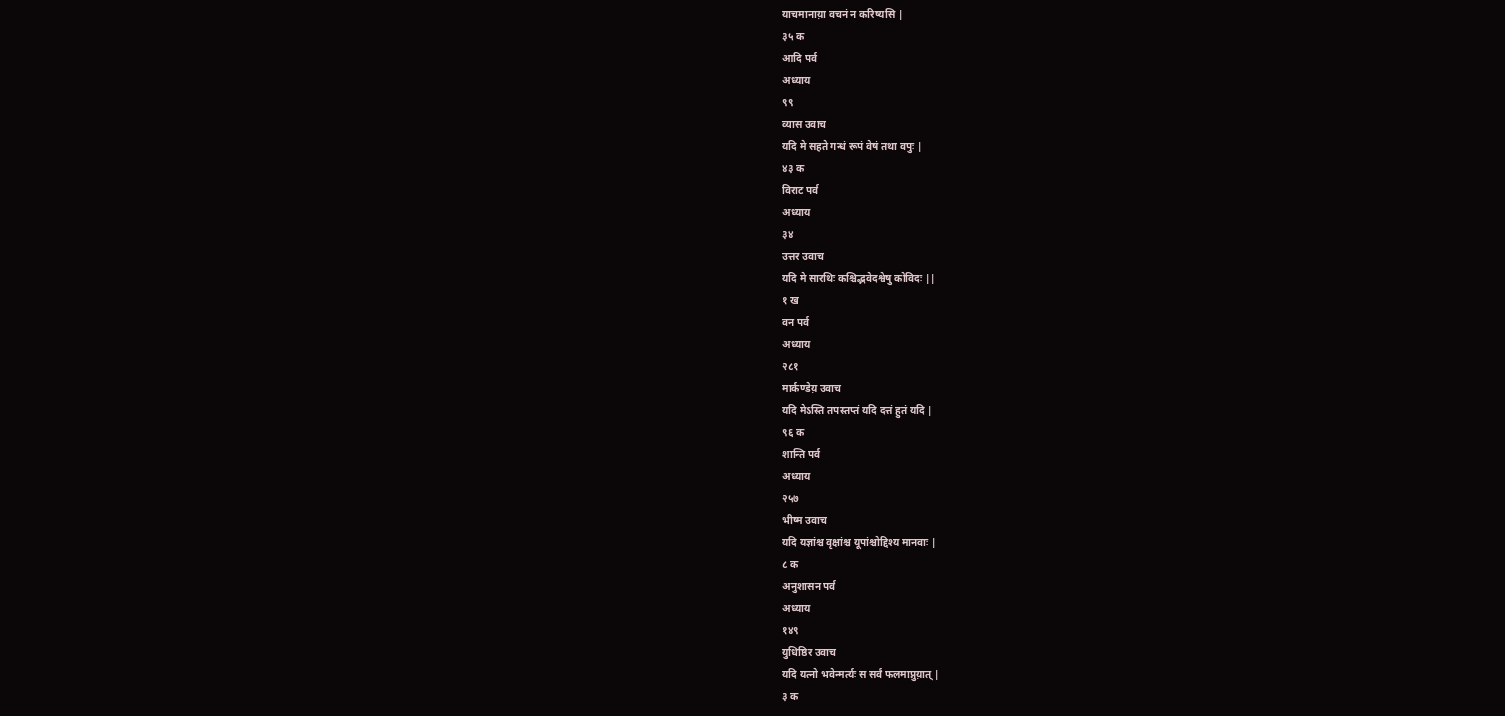याचमानाय़ा वचनं न करिष्यसि |
३५ क
आदि पर्व
अध्याय
९९
व्यास उवाच
यदि मे सहते गन्धं रूपं वेषं तथा वपुः |
४३ क
विराट पर्व
अध्याय
३४
उत्तर उवाच
यदि मे सारथिः कश्चिद्भवेदश्वेषु कोविदः ||
१ ख
वन पर्व
अध्याय
२८१
मार्कण्डेय़ उवाच
यदि मेऽस्ति तपस्तप्तं यदि दत्तं हुतं यदि |
९६ क
शान्ति पर्व
अध्याय
२५७
भीष्म उवाच
यदि यज्ञांश्च वृक्षांश्च यूपांश्चोद्दिश्य मानवाः |
८ क
अनुशासन पर्व
अध्याय
१४९
युधिष्ठिर उवाच
यदि यत्नो भवेन्मर्त्यः स सर्वं फलमाप्नुय़ात् |
३ क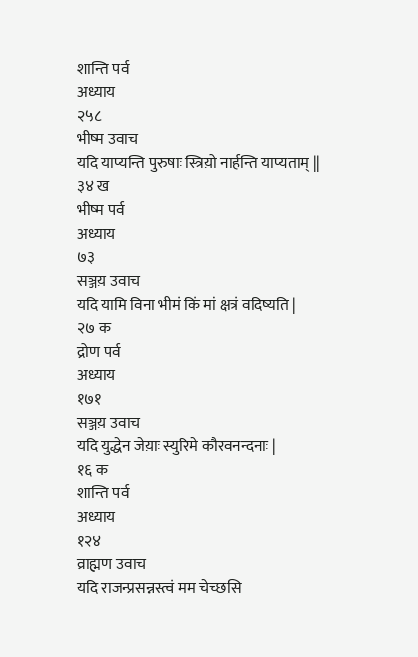शान्ति पर्व
अध्याय
२५८
भीष्म उवाच
यदि याप्यन्ति पुरुषाः स्त्रिय़ो नार्हन्ति याप्यताम् ||
३४ ख
भीष्म पर्व
अध्याय
७३
सञ्जय़ उवाच
यदि यामि विना भीमं किं मां क्षत्रं वदिष्यति |
२७ क
द्रोण पर्व
अध्याय
१७१
सञ्जय़ उवाच
यदि युद्धेन जेय़ाः स्युरिमे कौरवनन्दनाः |
१६ क
शान्ति पर्व
अध्याय
१२४
व्राह्मण उवाच
यदि राजन्प्रसन्नस्त्वं मम चेच्छसि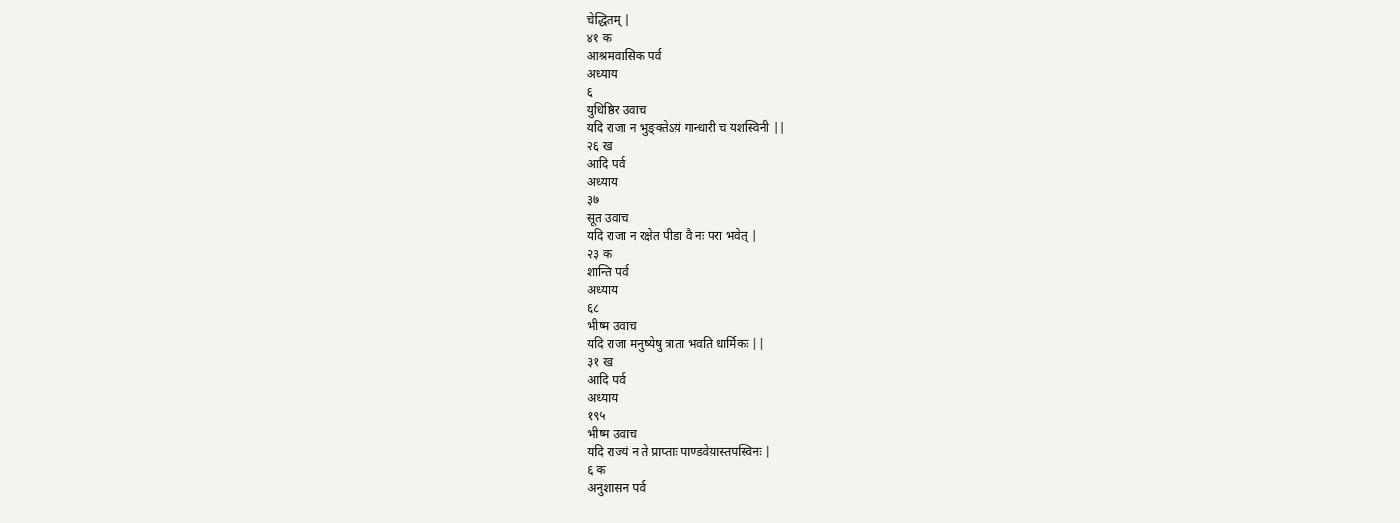चेद्धितम् |
४१ क
आश्रमवासिक पर्व
अध्याय
६
युधिष्ठिर उवाच
यदि राजा न भुङ्क्तेऽय़ं गान्धारी च यशस्विनी ||
२६ ख
आदि पर्व
अध्याय
३७
सूत उवाच
यदि राजा न रक्षेत पीडा वै नः परा भवेत् |
२३ क
शान्ति पर्व
अध्याय
६८
भीष्म उवाच
यदि राजा मनुष्येषु त्राता भवति धार्मिकः ||
३१ ख
आदि पर्व
अध्याय
१९५
भीष्म उवाच
यदि राज्यं न ते प्राप्ताः पाण्डवेय़ास्तपस्विनः |
६ क
अनुशासन पर्व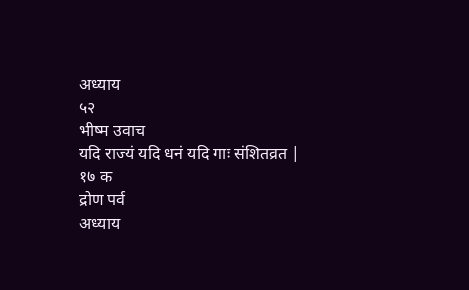अध्याय
५२
भीष्म उवाच
यदि राज्यं यदि धनं यदि गाः संशितव्रत |
१७ क
द्रोण पर्व
अध्याय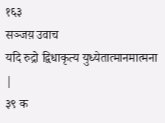१६३
सञ्जय़ उवाच
यदि रुद्रो द्विधाकृत्य युध्येतात्मानमात्मना |
३९ क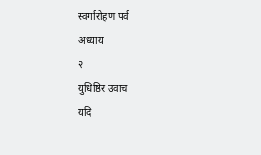स्वर्गारोहण पर्व
अध्याय
२
युधिष्ठिर उवाच
यदि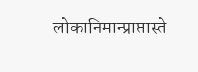लोकानिमान्प्राप्तास्ते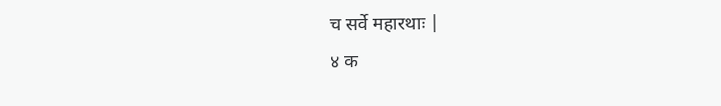च सर्वे महारथाः |
४ क